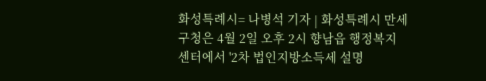화성특례시= 나병석 기자 | 화성특례시 만세구청은 4월 2일 오후 2시 향남읍 행정복지센터에서 '2차 법인지방소득세 설명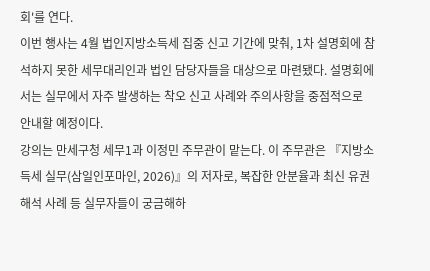회'를 연다.
이번 행사는 4월 법인지방소득세 집중 신고 기간에 맞춰, 1차 설명회에 참석하지 못한 세무대리인과 법인 담당자들을 대상으로 마련됐다. 설명회에서는 실무에서 자주 발생하는 착오 신고 사례와 주의사항을 중점적으로 안내할 예정이다.
강의는 만세구청 세무1과 이정민 주무관이 맡는다. 이 주무관은 『지방소득세 실무(삼일인포마인, 2026)』의 저자로, 복잡한 안분율과 최신 유권해석 사례 등 실무자들이 궁금해하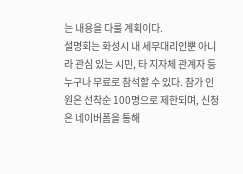는 내용을 다룰 계획이다.
설명회는 화성시 내 세무대리인뿐 아니라 관심 있는 시민, 타 지자체 관계자 등 누구나 무료로 참석할 수 있다. 참가 인원은 선착순 100명으로 제한되며, 신청은 네이버폼을 통해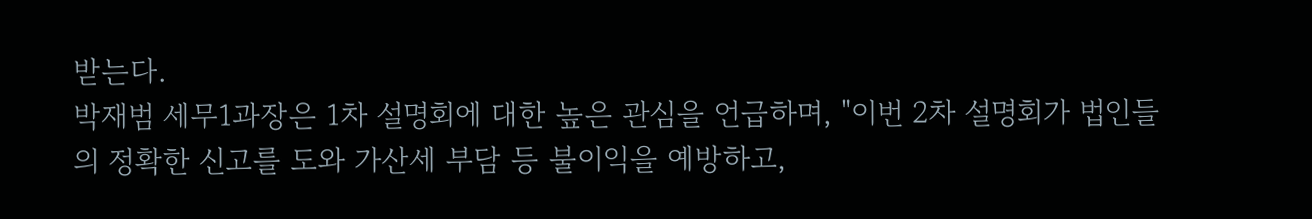받는다.
박재범 세무1과장은 1차 설명회에 대한 높은 관심을 언급하며, "이번 2차 설명회가 법인들의 정확한 신고를 도와 가산세 부담 등 불이익을 예방하고,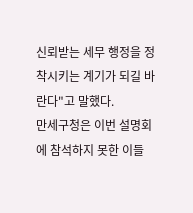신뢰받는 세무 행정을 정착시키는 계기가 되길 바란다"고 말했다.
만세구청은 이번 설명회에 참석하지 못한 이들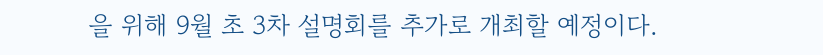을 위해 9월 초 3차 설명회를 추가로 개최할 예정이다.